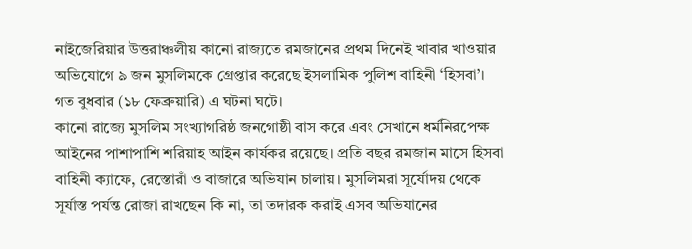নাইজেরিয়ার উত্তরাঞ্চলীয় কানো রাজ্যতে রমজানের প্রথম দিনেই খাবার খাওয়ার অভিযোগে ৯ জন মুসলিমকে গ্রেপ্তার করেছে ইসলামিক পুলিশ বাহিনী ‘হিসবা’। গত বুধবার (১৮ ফেব্রুয়ারি) এ ঘটনা ঘটে।
কানো রাজ্যে মুসলিম সংখ্যাগরিষ্ঠ জনগোষ্ঠী বাস করে এবং সেখানে ধর্মনিরপেক্ষ আইনের পাশাপাশি শরিয়াহ আইন কার্যকর রয়েছে। প্রতি বছর রমজান মাসে হিসবা বাহিনী ক্যাফে, রেস্তোরাঁ ও বাজারে অভিযান চালায়। মুসলিমরা সূর্যোদয় থেকে সূর্যাস্ত পর্যন্ত রোজা রাখছেন কি না, তা তদারক করাই এসব অভিযানের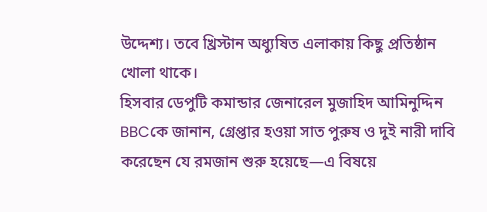উদ্দেশ্য। তবে খ্রিস্টান অধ্যুষিত এলাকায় কিছু প্রতিষ্ঠান খোলা থাকে।
হিসবার ডেপুটি কমান্ডার জেনারেল মুজাহিদ আমিনুদ্দিন BBCকে জানান, গ্রেপ্তার হওয়া সাত পুরুষ ও দুই নারী দাবি করেছেন যে রমজান শুরু হয়েছে—এ বিষয়ে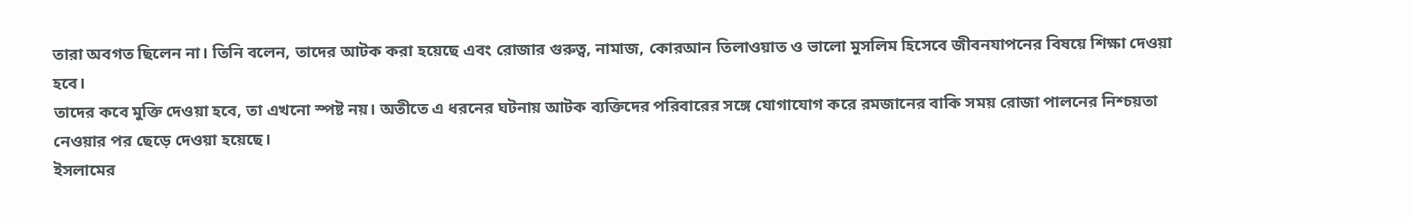তারা অবগত ছিলেন না। তিনি বলেন, তাদের আটক করা হয়েছে এবং রোজার গুরুত্ব, নামাজ, কোরআন তিলাওয়াত ও ভালো মুসলিম হিসেবে জীবনযাপনের বিষয়ে শিক্ষা দেওয়া হবে।
তাদের কবে মুক্তি দেওয়া হবে, তা এখনো স্পষ্ট নয়। অতীতে এ ধরনের ঘটনায় আটক ব্যক্তিদের পরিবারের সঙ্গে যোগাযোগ করে রমজানের বাকি সময় রোজা পালনের নিশ্চয়তা নেওয়ার পর ছেড়ে দেওয়া হয়েছে।
ইসলামের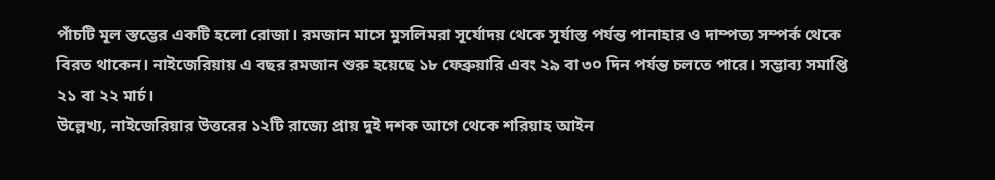পাঁচটি মূল স্তম্ভের একটি হলো রোজা। রমজান মাসে মুসলিমরা সূর্যোদয় থেকে সূর্যাস্ত পর্যন্ত পানাহার ও দাম্পত্য সম্পর্ক থেকে বিরত থাকেন। নাইজেরিয়ায় এ বছর রমজান শুরু হয়েছে ১৮ ফেব্রুয়ারি এবং ২৯ বা ৩০ দিন পর্যন্ত চলতে পারে। সম্ভাব্য সমাপ্তি ২১ বা ২২ মার্চ।
উল্লেখ্য, নাইজেরিয়ার উত্তরের ১২টি রাজ্যে প্রায় দুই দশক আগে থেকে শরিয়াহ আইন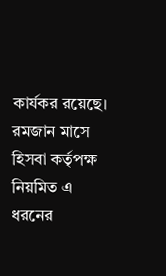কার্যকর রয়েছে। রমজান মাসে হিসবা কর্তৃপক্ষ নিয়মিত এ ধরনের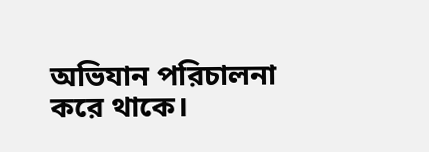অভিযান পরিচালনা করে থাকে।